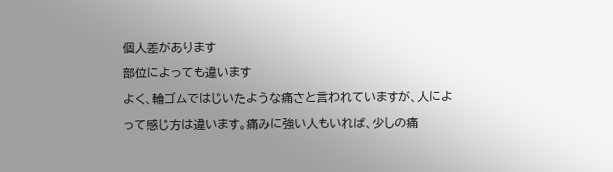個人差があります
部位によっても違います
よく、輪ゴムではじいたような痛さと言われていますが、人によって感じ方は違います。痛みに強い人もいれば、少しの痛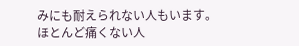みにも耐えられない人もいます。
ほとんど痛くない人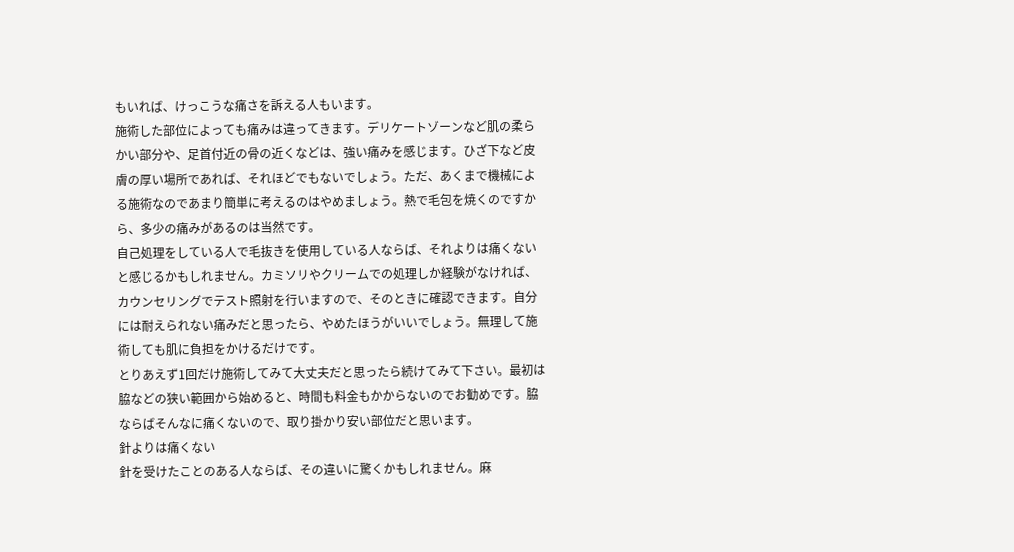もいれば、けっこうな痛さを訴える人もいます。
施術した部位によっても痛みは違ってきます。デリケートゾーンなど肌の柔らかい部分や、足首付近の骨の近くなどは、強い痛みを感じます。ひざ下など皮膚の厚い場所であれば、それほどでもないでしょう。ただ、あくまで機械による施術なのであまり簡単に考えるのはやめましょう。熱で毛包を焼くのですから、多少の痛みがあるのは当然です。
自己処理をしている人で毛抜きを使用している人ならば、それよりは痛くないと感じるかもしれません。カミソリやクリームでの処理しか経験がなければ、カウンセリングでテスト照射を行いますので、そのときに確認できます。自分には耐えられない痛みだと思ったら、やめたほうがいいでしょう。無理して施術しても肌に負担をかけるだけです。
とりあえず1回だけ施術してみて大丈夫だと思ったら続けてみて下さい。最初は脇などの狭い範囲から始めると、時間も料金もかからないのでお勧めです。脇ならばそんなに痛くないので、取り掛かり安い部位だと思います。
針よりは痛くない
針を受けたことのある人ならば、その違いに驚くかもしれません。麻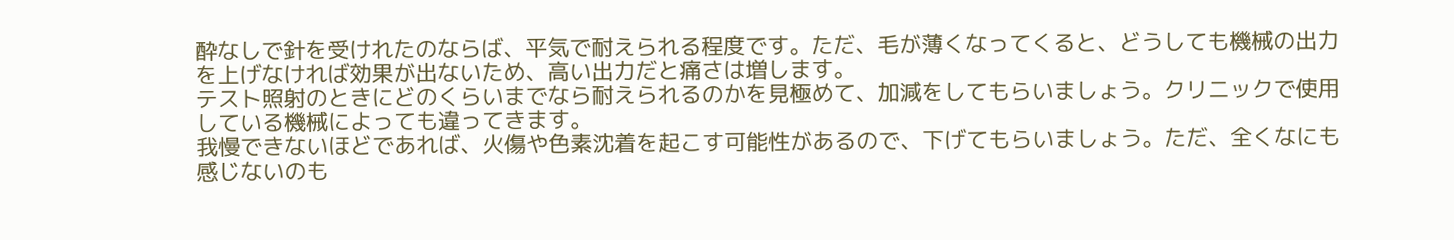酔なしで針を受けれたのならば、平気で耐えられる程度です。ただ、毛が薄くなってくると、どうしても機械の出力を上げなければ効果が出ないため、高い出力だと痛さは増します。
テスト照射のときにどのくらいまでなら耐えられるのかを見極めて、加減をしてもらいましょう。クリニックで使用している機械によっても違ってきます。
我慢できないほどであれば、火傷や色素沈着を起こす可能性があるので、下げてもらいましょう。ただ、全くなにも感じないのも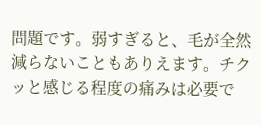問題です。弱すぎると、毛が全然減らないこともありえます。チクッと感じる程度の痛みは必要で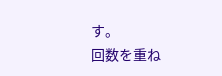す。
回数を重ね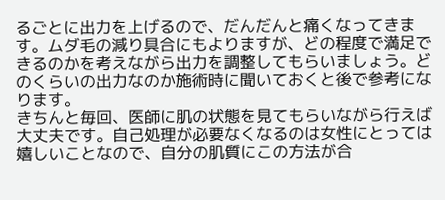るごとに出力を上げるので、だんだんと痛くなってきます。ムダ毛の減り具合にもよりますが、どの程度で満足できるのかを考えながら出力を調整してもらいましょう。どのくらいの出力なのか施術時に聞いておくと後で参考になります。
きちんと毎回、医師に肌の状態を見てもらいながら行えば大丈夫です。自己処理が必要なくなるのは女性にとっては嬉しいことなので、自分の肌質にこの方法が合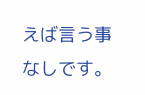えば言う事なしです。